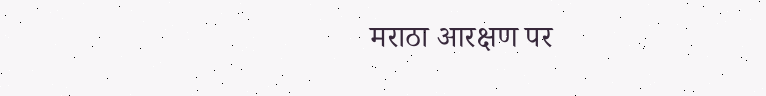मराठा आरक्षण पर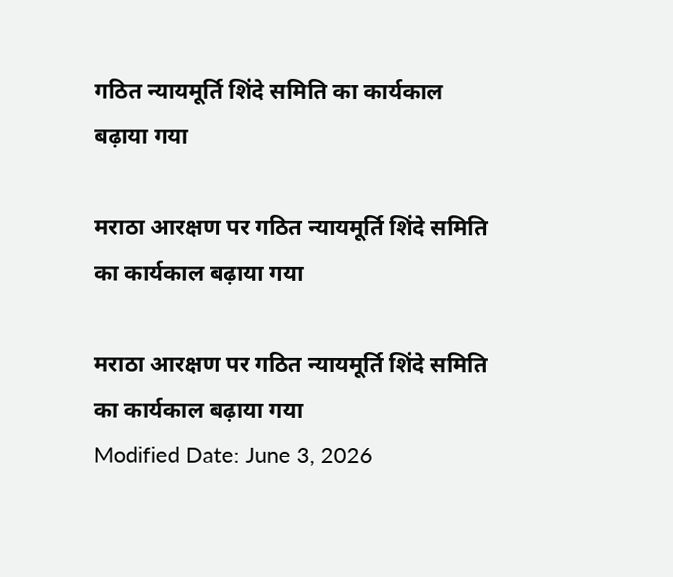गठित न्यायमूर्ति शिंदे समिति का कार्यकाल बढ़ाया गया

मराठा आरक्षण पर गठित न्यायमूर्ति शिंदे समिति का कार्यकाल बढ़ाया गया

मराठा आरक्षण पर गठित न्यायमूर्ति शिंदे समिति का कार्यकाल बढ़ाया गया
Modified Date: June 3, 2026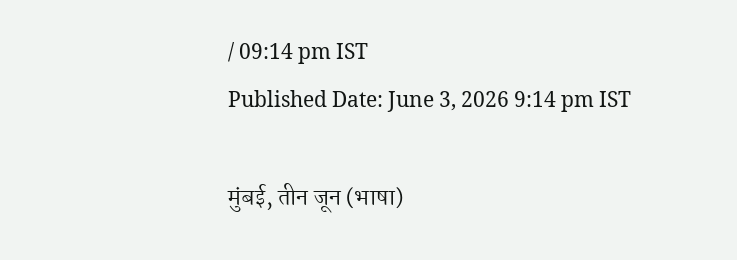/ 09:14 pm IST
Published Date: June 3, 2026 9:14 pm IST

मुंबई, तीन जून (भाषा)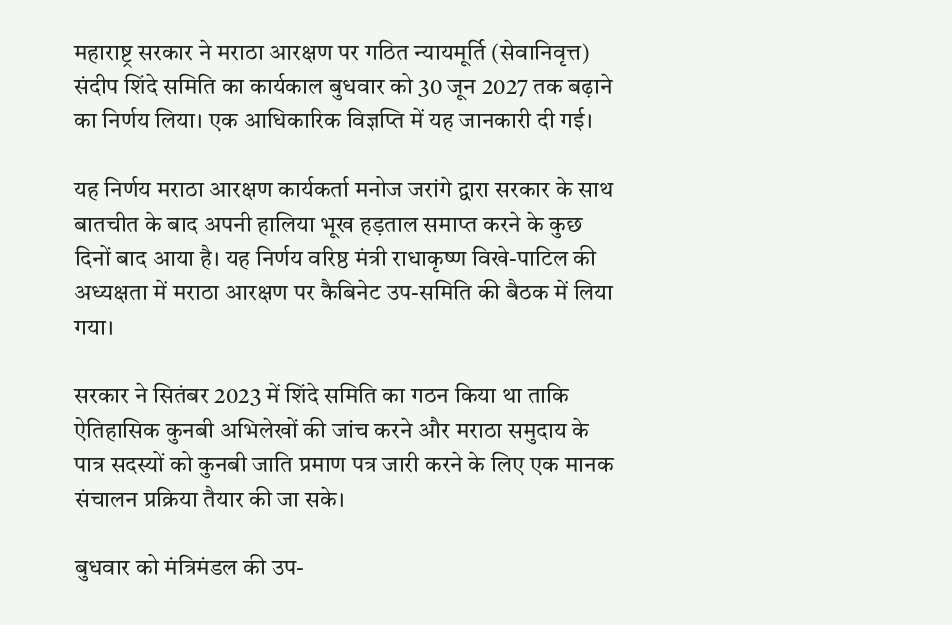महाराष्ट्र सरकार ने मराठा आरक्षण पर गठित न्यायमूर्ति (सेवानिवृत्त) संदीप शिंदे समिति का कार्यकाल बुधवार को 30 जून 2027 तक बढ़ाने का निर्णय लिया। एक आधिकारिक विज्ञप्ति में यह जानकारी दी गई।

यह निर्णय मराठा आरक्षण कार्यकर्ता मनोज जरांगे द्वारा सरकार के साथ बातचीत के बाद अपनी हालिया भूख हड़ताल समाप्त करने के कुछ दिनों बाद आया है। यह निर्णय वरिष्ठ मंत्री राधाकृष्ण विखे-पाटिल की अध्यक्षता में मराठा आरक्षण पर कैबिनेट उप-समिति की बैठक में लिया गया।

सरकार ने सितंबर 2023 में शिंदे समिति का गठन किया था ताकि ऐतिहासिक कुनबी अभिलेखों की जांच करने और मराठा समुदाय के पात्र सदस्यों को कुनबी जाति प्रमाण पत्र जारी करने के लिए एक मानक संचालन प्रक्रिया तैयार की जा सके।

बुधवार को मंत्रिमंडल की उप-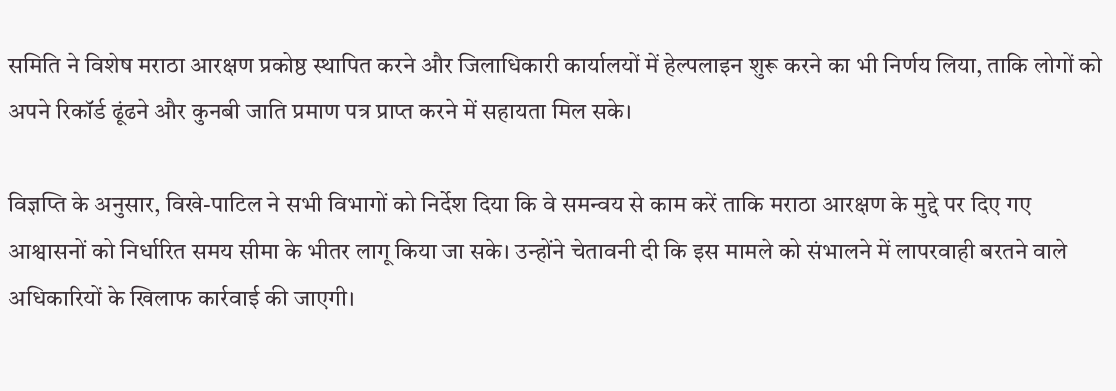समिति ने विशेष मराठा आरक्षण प्रकोष्ठ स्थापित करने और जिलाधिकारी कार्यालयों में हेल्पलाइन शुरू करने का भी निर्णय लिया, ताकि लोगों को अपने रिकॉर्ड ढूंढने और कुनबी जाति प्रमाण पत्र प्राप्त करने में सहायता मिल सके।

विज्ञप्ति के अनुसार, विखे-पाटिल ने सभी विभागों को निर्देश दिया कि वे समन्वय से काम करें ताकि मराठा आरक्षण के मुद्दे पर दिए गए आश्वासनों को निर्धारित समय सीमा के भीतर लागू किया जा सके। उन्होंने चेतावनी दी कि इस मामले को संभालने में लापरवाही बरतने वाले अधिकारियों के खिलाफ कार्रवाई की जाएगी।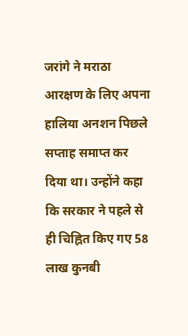जरांगे ने मराठा आरक्षण के लिए अपना हालिया अनशन पिछले सप्ताह समाप्त कर दिया था। उन्होंने कहा कि सरकार ने पहले से ही चिह्नित किए गए 58 लाख कुनबी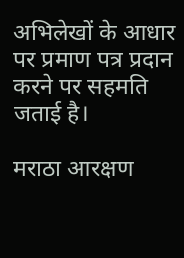अभिलेखों के आधार पर प्रमाण पत्र प्रदान करने पर सहमति जताई है।

मराठा आरक्षण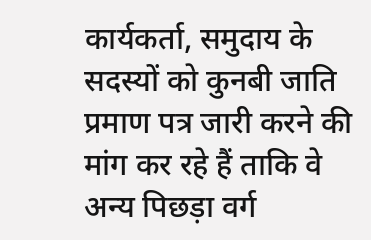कार्यकर्ता, समुदाय के सदस्यों को कुनबी जाति प्रमाण पत्र जारी करने की मांग कर रहे हैं ताकि वे अन्य पिछड़ा वर्ग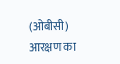(ओबीसी) आरक्षण का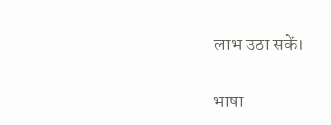लाभ उठा सकें।

भाषा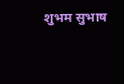शुभम सुभाष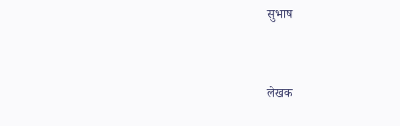सुभाष


लेखक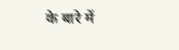के बारे में